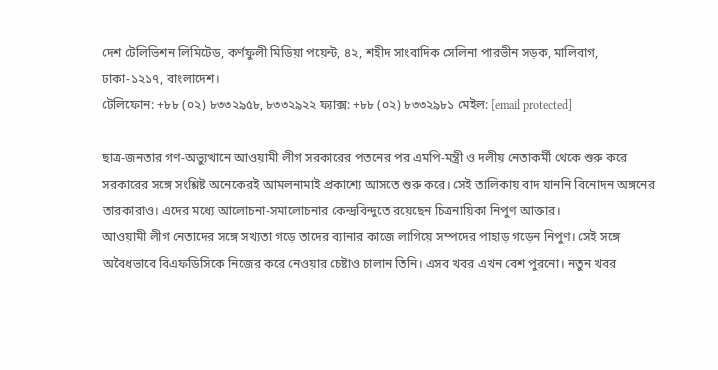দেশ টেলিভিশন লিমিটেড, কর্ণফুলী মিডিয়া পয়েন্ট, ৪২, শহীদ সাংবাদিক সেলিনা পারভীন সড়ক, মালিবাগ, ঢাকা-১২১৭, বাংলাদেশ।
টেলিফোন: +৮৮ (০২) ৮৩৩২৯৫৮, ৮৩৩২৯২২ ফ্যাক্স: +৮৮ (০২) ৮৩৩২৯৮১ মেইল: [email protected]

ছাত্র-জনতার গণ-অভ্যুত্থানে আওয়ামী লীগ সরকারের পতনের পর এমপি-মন্ত্রী ও দলীয় নেতাকর্মী থেকে শুরু করে সরকারের সঙ্গে সংশ্লিষ্ট অনেকেরই আমলনামাই প্রকাশ্যে আসতে শুরু করে। সেই তালিকায় বাদ যাননি বিনোদন অঙ্গনের তারকারাও। এদের মধ্যে আলোচনা-সমালোচনার কেন্দ্রবিন্দুতে রয়েছেন চিত্রনায়িকা নিপুণ আক্তার।
আওয়ামী লীগ নেতাদের সঙ্গে সখ্যতা গড়ে তাদের ব্যানার কাজে লাগিয়ে সম্পদের পাহাড় গড়েন নিপুণ। সেই সঙ্গে অবৈধভাবে বিএফডিসিকে নিজের করে নেওয়ার চেষ্টাও চালান তিনি। এসব খবর এখন বেশ পুরনো। নতুন খবর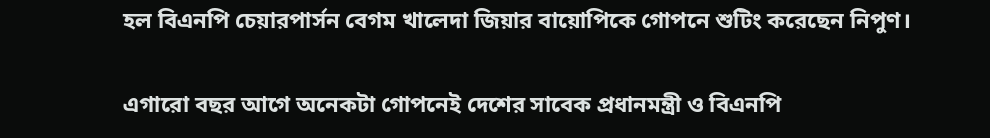হল বিএনপি চেয়ারপার্সন বেগম খালেদা জিয়ার বায়োপিকে গোপনে শুটিং করেছেন নিপুণ।

এগারো বছর আগে অনেকটা গোপনেই দেশের সাবেক প্রধানমন্ত্রী ও বিএনপি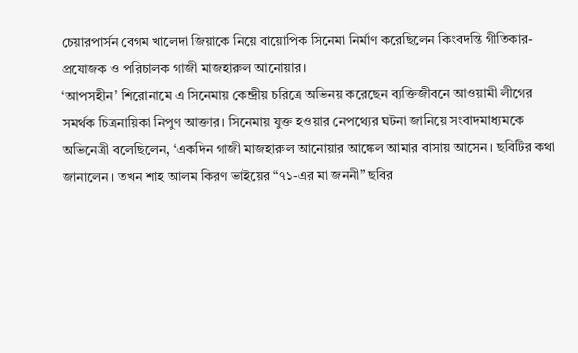চেয়ারপার্সন বেগম খালেদা জিয়াকে নিয়ে বায়োপিক সিনেমা নির্মাণ করেছিলেন কিংবদন্তি গীতিকার-প্রযোজক ও পরিচালক গাজী মাজহারুল আনোয়ার।
‘আপসহীন’ শিরোনামে এ সিনেমায় কেন্দ্রীয় চরিত্রে অভিনয় করেছেন ব্যক্তিজীবনে আওয়ামী লীগের সমর্থক চিত্রনায়িকা নিপুণ আক্তার। সিনেমায় যুক্ত হওয়ার নেপথ্যের ঘটনা জানিয়ে সংবাদমাধ্যমকে অভিনেত্রী বলেছিলেন, ‘একদিন গাজী মাজহারুল আনোয়ার আঙ্কেল আমার বাসায় আসেন। ছবিটির কথা জানালেন। তখন শাহ আলম কিরণ ভাইয়ের “৭১-এর মা জননী” ছবির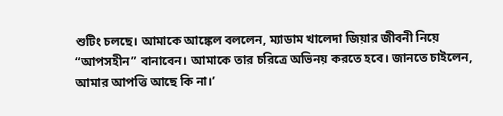শুটিং চলছে। আমাকে আঙ্কেল বললেন, ম্যাডাম খালেদা জিয়ার জীবনী নিয়ে “আপসহীন” বানাবেন। আমাকে তার চরিত্রে অভিনয় করতে হবে। জানতে চাইলেন, আমার আপত্তি আছে কি না।’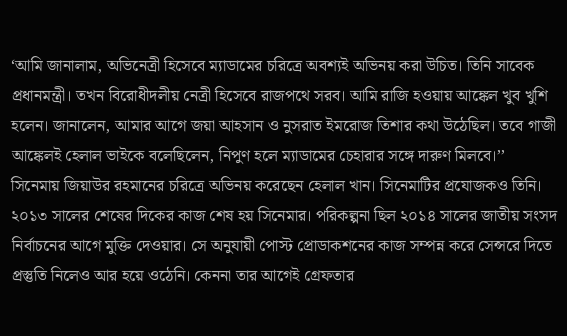‘আমি জানালাম, অভিনেত্রী হিসেবে ম্যাডামের চরিত্রে অবশ্যই অভিনয় করা উচিত। তিনি সাবেক প্রধানমন্ত্রী। তখন বিরোধীদলীয় নেত্রী হিসেবে রাজপথে সরব। আমি রাজি হওয়ায় আঙ্কেল খুব খুশি হলেন। জানালেন, আমার আগে জয়া আহসান ও নুসরাত ইমরোজ তিশার কথা উঠেছিল। তবে গাজী আঙ্কেলই হেলাল ভাইকে বলেছিলেন, নিপুণ হলে ম্যাডামের চেহারার সঙ্গে দারুণ মিলবে।’’
সিনেমায় জিয়াউর রহমানের চরিত্রে অভিনয় করেছেন হেলাল খান। সিনেমাটির প্রযোজকও তিনি। ২০১৩ সালের শেষের দিকের কাজ শেষ হয় সিনেমার। পরিকল্পনা ছিল ২০১৪ সালের জাতীয় সংসদ নির্বাচনের আগে মুক্তি দেওয়ার। সে অনুযায়ী পোস্ট প্রোডাকশনের কাজ সম্পন্ন করে সেন্সরে দিতে প্রস্তুতি নিলেও আর হয়ে ওঠেনি। কেননা তার আগেই গ্রেফতার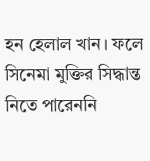হন হেলাল খান। ফলে সিনেমা মুক্তির সিদ্ধান্ত নিতে পারেননি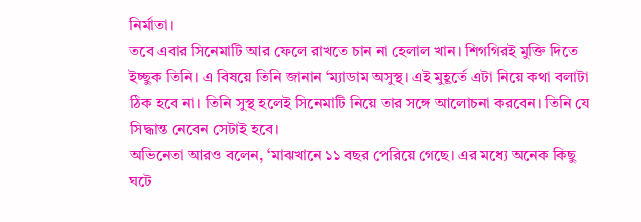নির্মাতা।
তবে এবার সিনেমাটি আর ফেলে রাখতে চান না হেলাল খান। শিগগিরই মুক্তি দিতে ইচ্ছুক তিনি। এ বিষয়ে তিনি জানান ‘ম্যাডাম অসুস্থ। এই মুহূর্তে এটা নিয়ে কথা বলাটা ঠিক হবে না। তিনি সুস্থ হলেই সিনেমাটি নিয়ে তার সঙ্গে আলোচনা করবেন। তিনি যে সিদ্ধান্ত নেবেন সেটাই হবে।
অভিনেতা আরও বলেন, ‘মাঝখানে ১১ বছর পেরিয়ে গেছে। এর মধ্যে অনেক কিছু ঘটে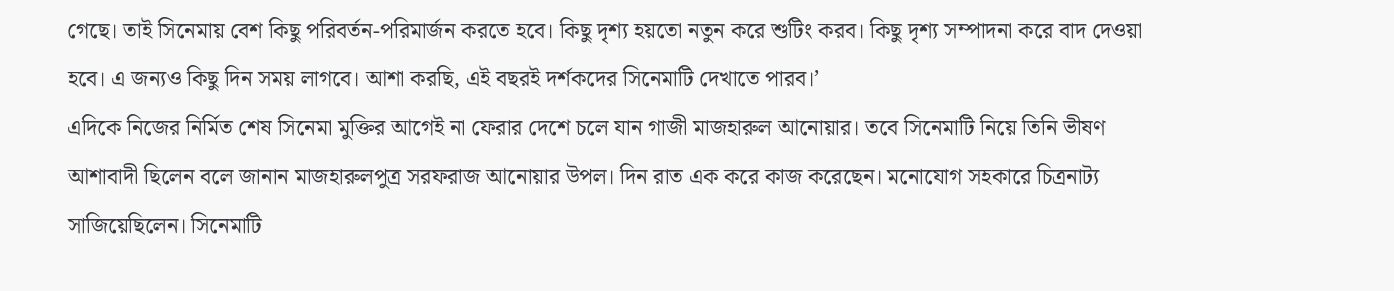গেছে। তাই সিনেমায় বেশ কিছু পরিবর্তন-পরিমার্জন করতে হবে। কিছু দৃশ্য হয়তো নতুন করে শুটিং করব। কিছু দৃশ্য সম্পাদনা করে বাদ দেওয়া হবে। এ জন্যও কিছু দিন সময় লাগবে। আশা করছি, এই বছরই দর্শকদের সিনেমাটি দেখাতে পারব।’
এদিকে নিজের নির্মিত শেষ সিনেমা মুক্তির আগেই না ফেরার দেশে চলে যান গাজী মাজহারুল আনোয়ার। তবে সিনেমাটি নিয়ে তিনি ভীষণ আশাবাদী ছিলেন বলে জানান মাজহারুলপুত্র সরফরাজ আনোয়ার উপল। দিন রাত এক করে কাজ করেছেন। মনোযোগ সহকারে চিত্রনাট্য সাজিয়েছিলেন। সিনেমাটি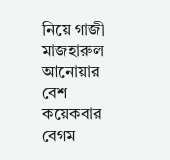নিয়ে গাজী মাজহারুল আনোয়ার বেশ কয়েকবার বেগম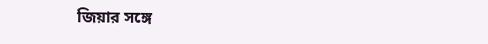জিয়ার সঙ্গে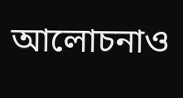আলোচনাও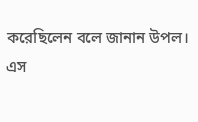করেছিলেন বলে জানান উপল।
এস